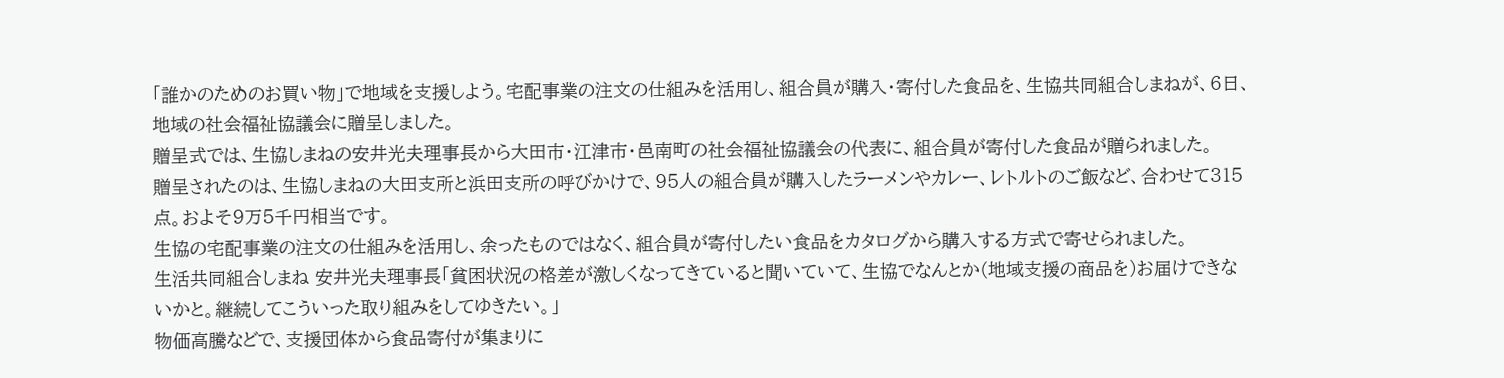「誰かのためのお買い物」で地域を支援しよう。宅配事業の注文の仕組みを活用し、組合員が購入・寄付した食品を、生協共同組合しまねが、6日、地域の社会福祉協議会に贈呈しました。
贈呈式では、生協しまねの安井光夫理事長から大田市・江津市・邑南町の社会福祉協議会の代表に、組合員が寄付した食品が贈られました。
贈呈されたのは、生協しまねの大田支所と浜田支所の呼びかけで、95人の組合員が購入したラーメンやカレー、レトルトのご飯など、合わせて315点。およそ9万5千円相当です。
生協の宅配事業の注文の仕組みを活用し、余ったものではなく、組合員が寄付したい食品をカタログから購入する方式で寄せられました。
生活共同組合しまね 安井光夫理事長「貧困状況の格差が激しくなってきていると聞いていて、生協でなんとか(地域支援の商品を)お届けできないかと。継続してこういった取り組みをしてゆきたい。」
物価高騰などで、支援団体から食品寄付が集まりに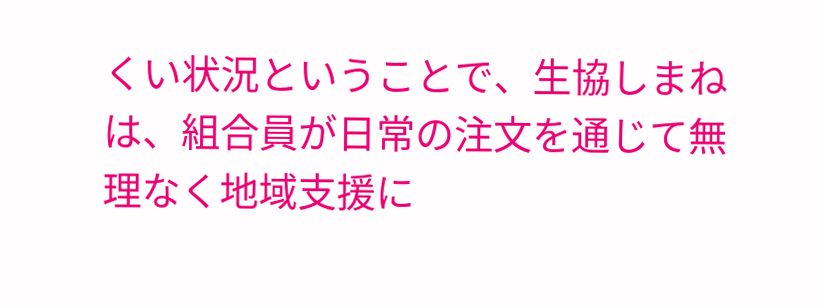くい状況ということで、生協しまねは、組合員が日常の注文を通じて無理なく地域支援に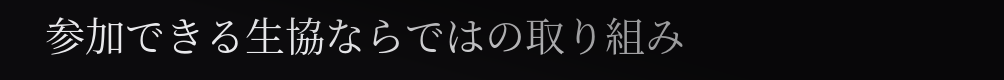参加できる生協ならではの取り組み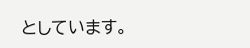としています。